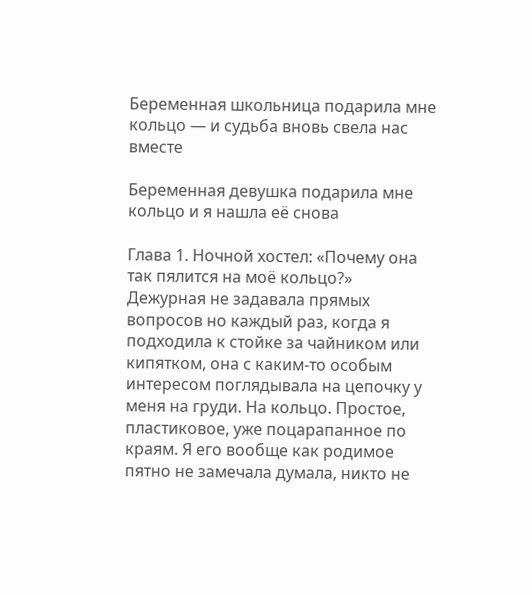Беременная школьница подарила мне кольцо — и судьба вновь свела нас вместе

Беременная девушка подарила мне кольцо и я нашла её снова

Глава 1. Ночной хостел: «Почему она так пялится на моё кольцо?»
Дежурная не задавала прямых вопросов но каждый раз, когда я подходила к стойке за чайником или кипятком, она с каким-то особым интересом поглядывала на цепочку у меня на груди. На кольцо. Простое, пластиковое, уже поцарапанное по краям. Я его вообще как родимое пятно не замечала думала, никто не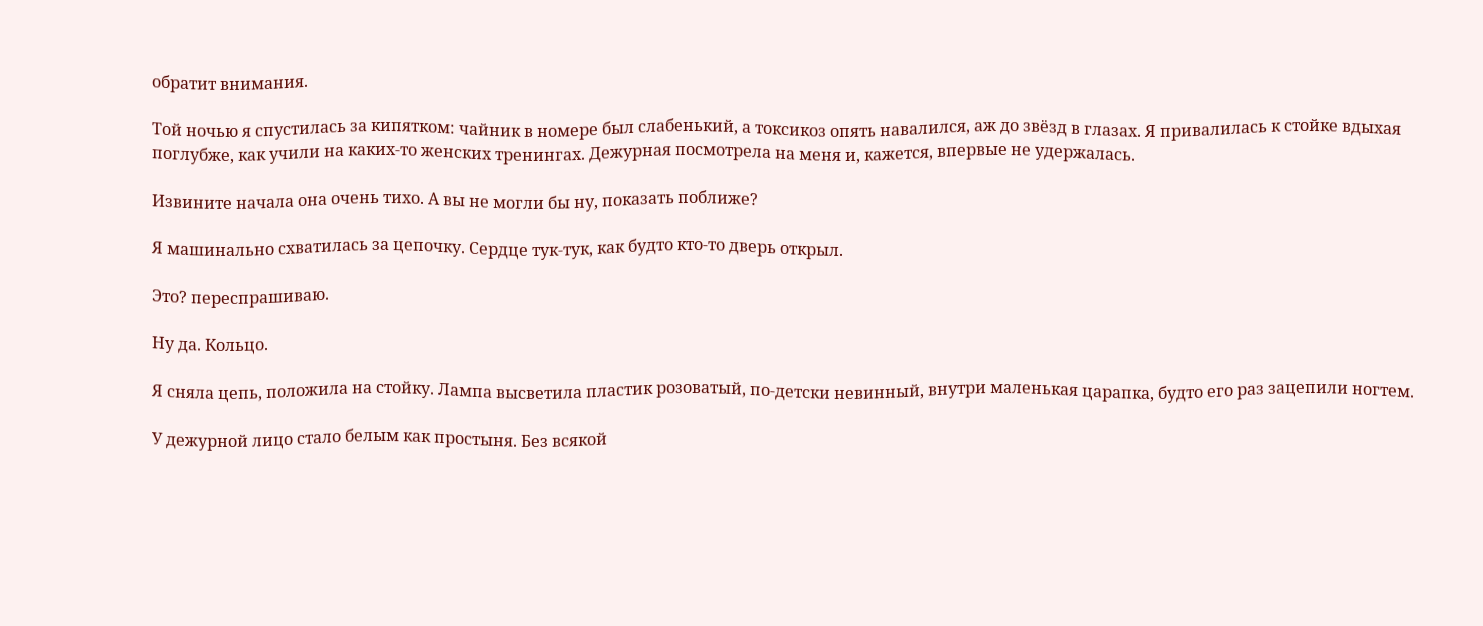обратит внимания.

Той ночью я спустилась за кипятком: чайник в номере был слабенький, а токсикоз опять навалился, аж до звёзд в глазах. Я привалилась к стойке вдыхая поглубже, как учили на каких-то женских тренингах. Дежурная посмотрела на меня и, кажется, впервые не удержалась.

Извините начала она очень тихо. А вы не могли бы ну, показать поближе?

Я машинально схватилась за цепочку. Сердце тук-тук, как будто кто-то дверь открыл.

Это? переспрашиваю.

Ну да. Кольцо.

Я сняла цепь, положила на стойку. Лампа высветила пластик розоватый, по-детски невинный, внутри маленькая царапка, будто его раз зацепили ногтем.

У дежурной лицо стало белым как простыня. Без всякой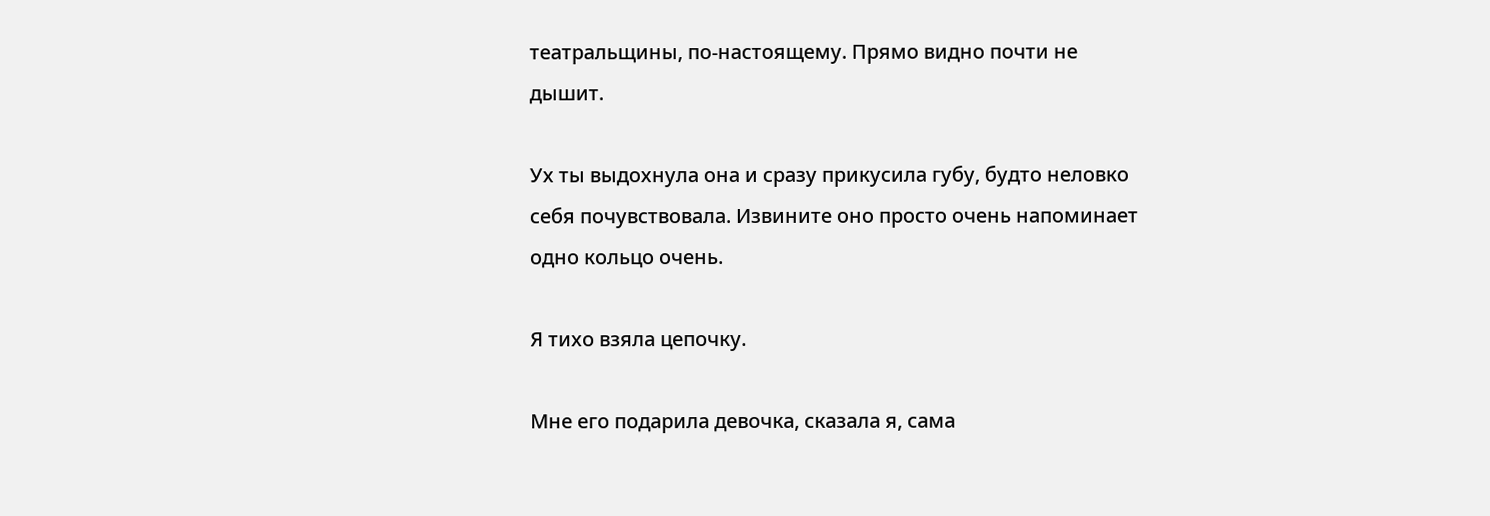театральщины, по-настоящему. Прямо видно почти не дышит.

Ух ты выдохнула она и сразу прикусила губу, будто неловко себя почувствовала. Извините оно просто очень напоминает одно кольцо очень.

Я тихо взяла цепочку.

Мне его подарила девочка, сказала я, сама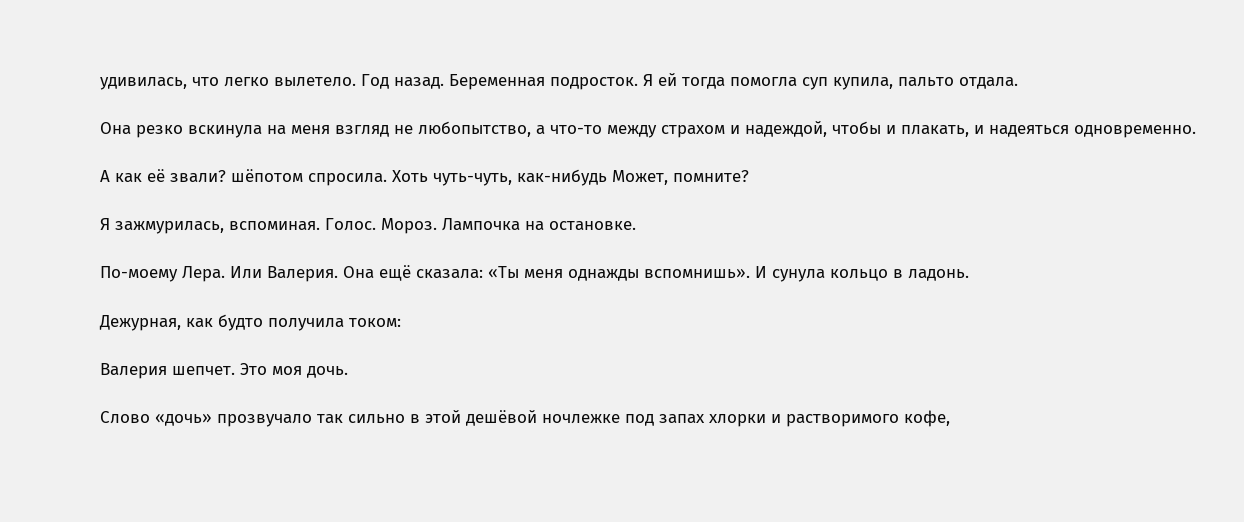удивилась, что легко вылетело. Год назад. Беременная подросток. Я ей тогда помогла суп купила, пальто отдала.

Она резко вскинула на меня взгляд не любопытство, а что-то между страхом и надеждой, чтобы и плакать, и надеяться одновременно.

А как её звали? шёпотом спросила. Хоть чуть-чуть, как-нибудь Может, помните?

Я зажмурилась, вспоминая. Голос. Мороз. Лампочка на остановке.

По-моему Лера. Или Валерия. Она ещё сказала: «Ты меня однажды вспомнишь». И сунула кольцо в ладонь.

Дежурная, как будто получила током:

Валерия шепчет. Это моя дочь.

Слово «дочь» прозвучало так сильно в этой дешёвой ночлежке под запах хлорки и растворимого кофе,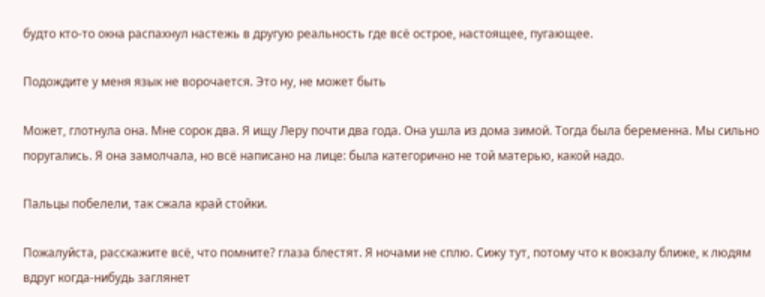будто кто-то окна распахнул настежь в другую реальность где всё острое, настоящее, пугающее.

Подождите у меня язык не ворочается. Это ну, не может быть

Может, глотнула она. Мне сорок два. Я ищу Леру почти два года. Она ушла из дома зимой. Тогда была беременна. Мы сильно поругались. Я она замолчала, но всё написано на лице: была категорично не той матерью, какой надо.

Пальцы побелели, так сжала край стойки.

Пожалуйста, расскажите всё, что помните? глаза блестят. Я ночами не сплю. Сижу тут, потому что к вокзалу ближе, к людям вдруг когда-нибудь заглянет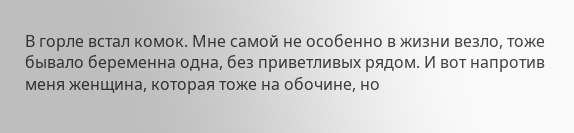В горле встал комок. Мне самой не особенно в жизни везло, тоже бывало беременна одна, без приветливых рядом. И вот напротив меня женщина, которая тоже на обочине, но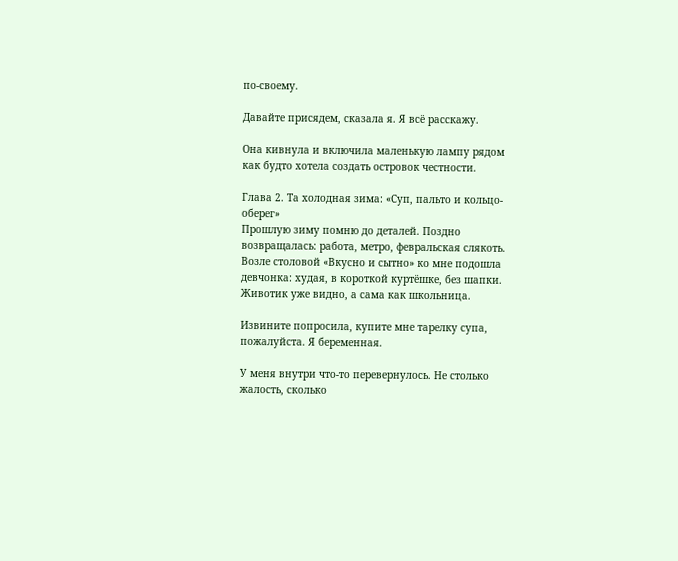по-своему.

Давайте присядем, сказала я. Я всё расскажу.

Она кивнула и включила маленькую лампу рядом как будто хотела создать островок честности.

Глава 2. Та холодная зима: «Суп, пальто и кольцо-оберег»
Прошлую зиму помню до деталей. Поздно возвращалась: работа, метро, февральская слякоть. Возле столовой «Вкусно и сытно» ко мне подошла девчонка: худая, в короткой куртёшке, без шапки. Животик уже видно, а сама как школьница.

Извините попросила, купите мне тарелку супа, пожалуйста. Я беременная.

У меня внутри что-то перевернулось. Не столько жалость, сколько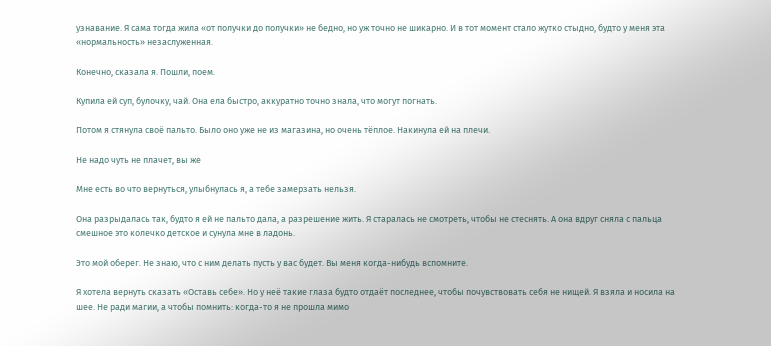узнавание. Я сама тогда жила «от получки до получки» не бедно, но уж точно не шикарно. И в тот момент стало жутко стыдно, будто у меня эта «нормальность» незаслуженная.

Конечно, сказала я. Пошли, поем.

Купила ей суп, булочку, чай. Она ела быстро, аккуратно точно знала, что могут погнать.

Потом я стянула своё пальто. Было оно уже не из магазина, но очень тёплое. Накинула ей на плечи.

Не надо чуть не плачет, вы же

Мне есть во что вернуться, улыбнулась я, а тебе замерзать нельзя.

Она разрыдалась так, будто я ей не пальто дала, а разрешение жить. Я старалась не смотреть, чтобы не стеснять. А она вдруг сняла с пальца смешное это колечко детское и сунула мне в ладонь.

Это мой оберег. Не знаю, что с ним делать пусть у вас будет. Вы меня когда-нибудь вспомните.

Я хотела вернуть сказать «Оставь себе». Но у неё такие глаза будто отдаёт последнее, чтобы почувствовать себя не нищей. Я взяла и носила на шее. Не ради магии, а чтобы помнить: когда-то я не прошла мимо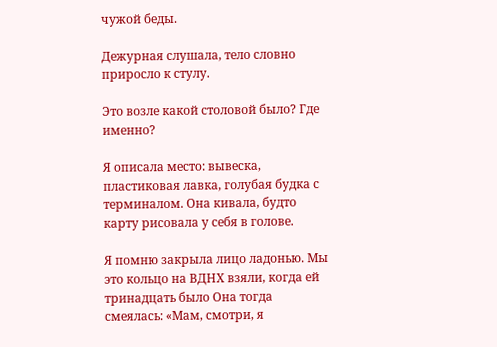чужой беды.

Дежурная слушала, тело словно приросло к стулу.

Это возле какой столовой было? Где именно?

Я описала место: вывеска, пластиковая лавка, голубая будка с терминалом. Она кивала, будто карту рисовала у себя в голове.

Я помню закрыла лицо ладонью. Мы это кольцо на ВДНХ взяли, когда ей тринадцать было Она тогда смеялась: «Мам, смотри, я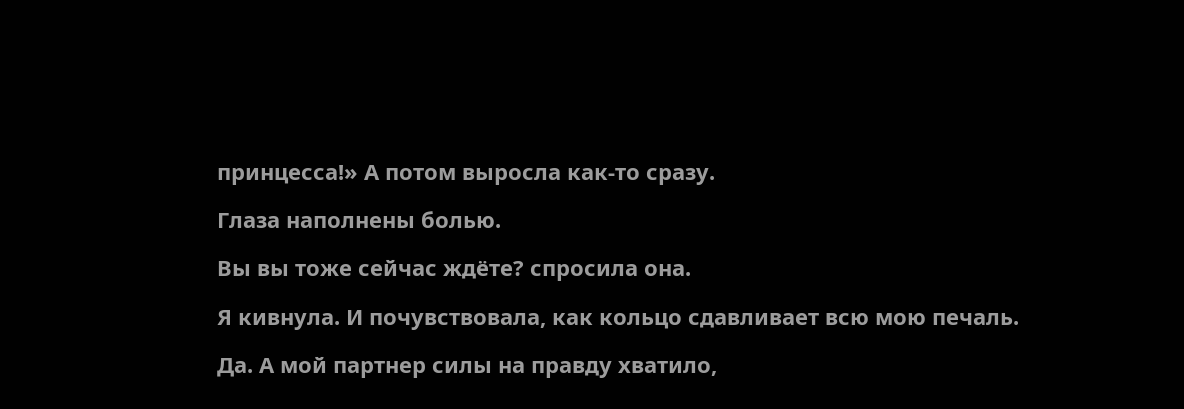принцесса!» А потом выросла как-то сразу.

Глаза наполнены болью.

Вы вы тоже сейчас ждёте? спросила она.

Я кивнула. И почувствовала, как кольцо сдавливает всю мою печаль.

Да. А мой партнер силы на правду хватило,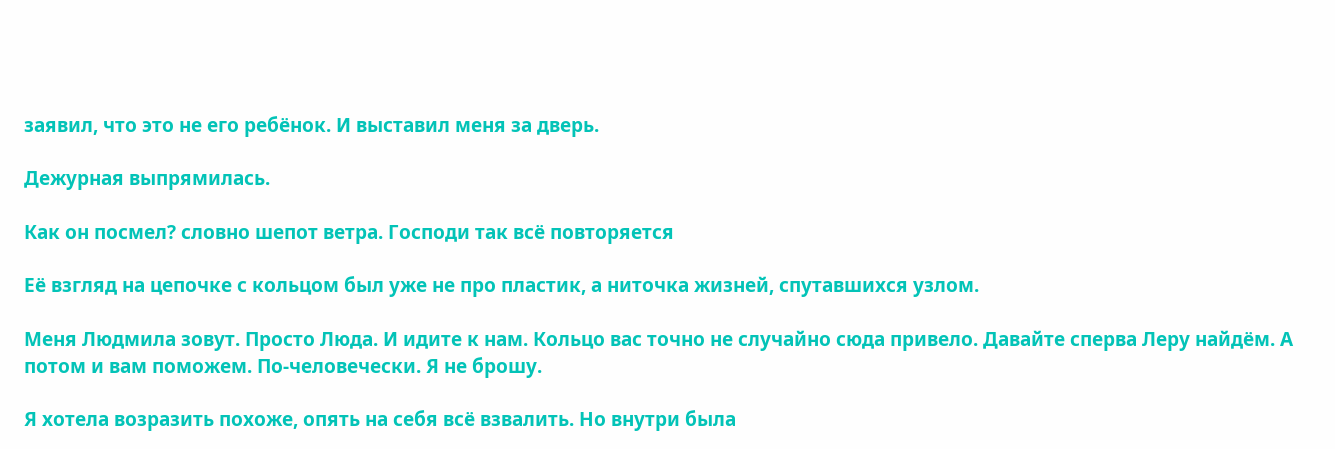заявил, что это не его ребёнок. И выставил меня за дверь.

Дежурная выпрямилась.

Как он посмел? словно шепот ветра. Господи так всё повторяется

Её взгляд на цепочке с кольцом был уже не про пластик, а ниточка жизней, спутавшихся узлом.

Меня Людмила зовут. Просто Люда. И идите к нам. Кольцо вас точно не случайно сюда привело. Давайте сперва Леру найдём. А потом и вам поможем. По-человечески. Я не брошу.

Я хотела возразить похоже, опять на себя всё взвалить. Но внутри была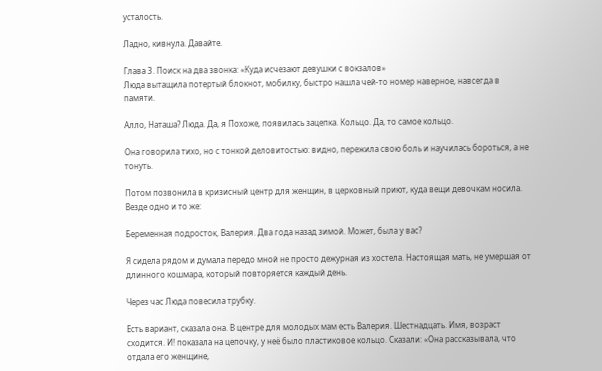усталость.

Ладно, кивнула. Давайте.

Глава 3. Поиск на два звонка: «Куда исчезают девушки с вокзалов»
Люда вытащила потертый блокнот, мобилку, быстро нашла чей-то номер наверное, навсегда в памяти.

Алло, Наташа? Люда. Да, я Похоже, появилась зацепка. Кольцо. Да, то самое кольцо.

Она говорила тихо, но с тонкой деловитостью: видно, пережила свою боль и научилась бороться, а не тонуть.

Потом позвонила в кризисный центр для женщин, в церковный приют, куда вещи девочкам носила. Везде одно и то же:

Беременная подросток, Валерия. Два года назад зимой. Может, была у вас?

Я сидела рядом и думала передо мной не просто дежурная из хостела. Настоящая мать, не умершая от длинного кошмара, который повторяется каждый день.

Через час Люда повесила трубку.

Есть вариант, сказала она. В центре для молодых мам есть Валерия. Шестнадцать. Имя, возраст сходится. И! показала на цепочку, у неё было пластиковое кольцо. Сказали: «Она рассказывала, что отдала его женщине,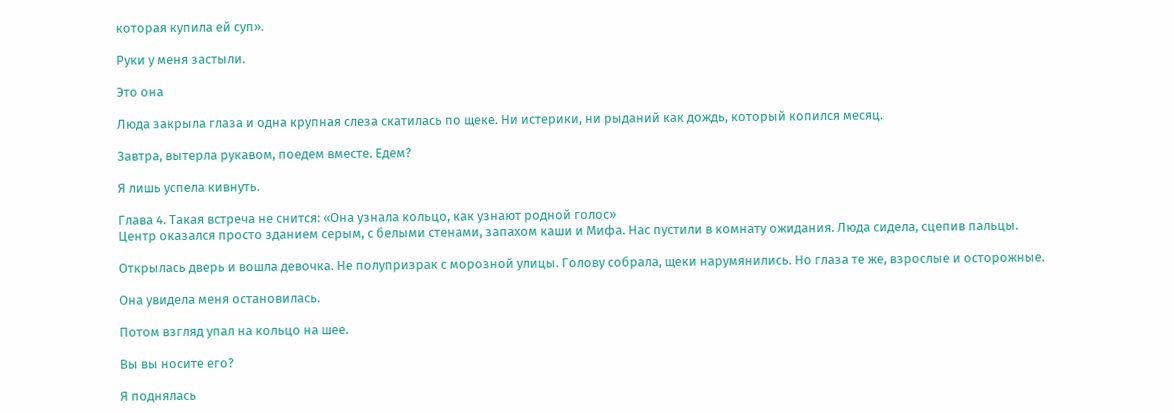которая купила ей суп».

Руки у меня застыли.

Это она

Люда закрыла глаза и одна крупная слеза скатилась по щеке. Ни истерики, ни рыданий как дождь, который копился месяц.

Завтра, вытерла рукавом, поедем вместе. Едем?

Я лишь успела кивнуть.

Глава 4. Такая встреча не снится: «Она узнала кольцо, как узнают родной голос»
Центр оказался просто зданием серым, с белыми стенами, запахом каши и Мифа. Нас пустили в комнату ожидания. Люда сидела, сцепив пальцы.

Открылась дверь и вошла девочка. Не полупризрак с морозной улицы. Голову собрала, щеки нарумянились. Но глаза те же, взрослые и осторожные.

Она увидела меня остановилась.

Потом взгляд упал на кольцо на шее.

Вы вы носите его?

Я поднялась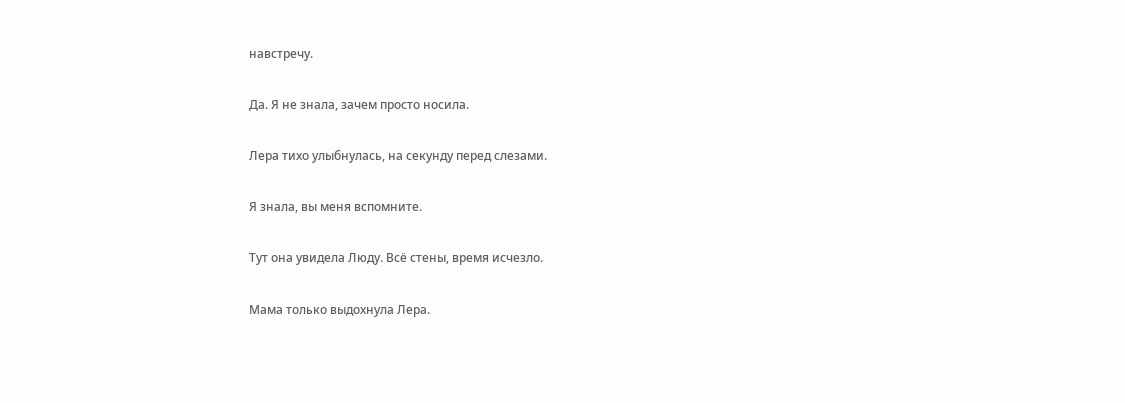навстречу.

Да. Я не знала, зачем просто носила.

Лера тихо улыбнулась, на секунду перед слезами.

Я знала, вы меня вспомните.

Тут она увидела Люду. Всё стены, время исчезло.

Мама только выдохнула Лера.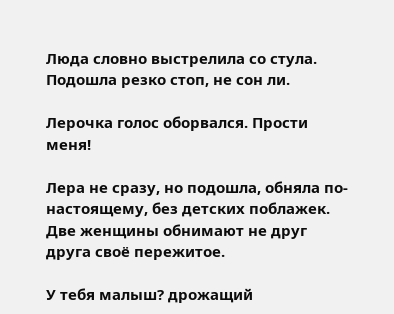Люда словно выстрелила со стула. Подошла резко стоп, не сон ли.

Лерочка голос оборвался. Прости меня!

Лера не сразу, но подошла, обняла по-настоящему, без детских поблажек. Две женщины обнимают не друг друга своё пережитое.

У тебя малыш? дрожащий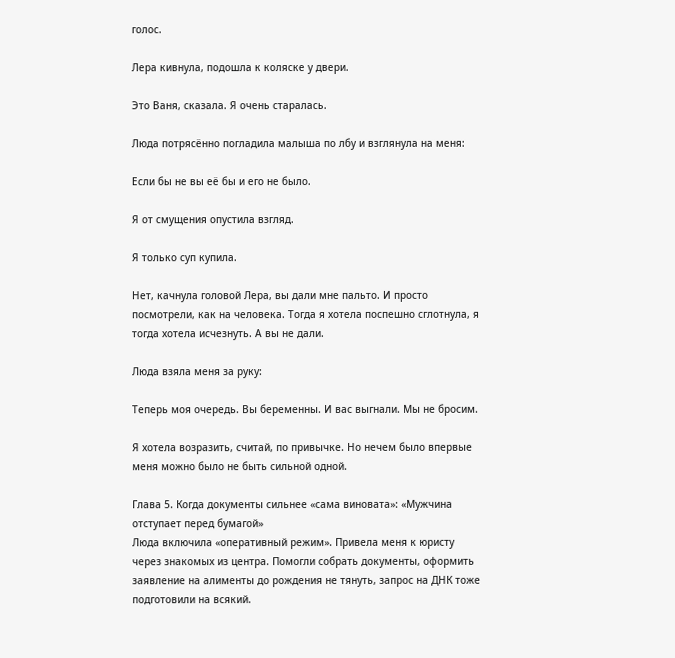голос.

Лера кивнула, подошла к коляске у двери.

Это Ваня, сказала. Я очень старалась.

Люда потрясённо погладила малыша по лбу и взглянула на меня:

Если бы не вы её бы и его не было.

Я от смущения опустила взгляд.

Я только суп купила.

Нет, качнула головой Лера, вы дали мне пальто. И просто посмотрели, как на человека. Тогда я хотела поспешно сглотнула, я тогда хотела исчезнуть. А вы не дали.

Люда взяла меня за руку:

Теперь моя очередь. Вы беременны. И вас выгнали. Мы не бросим.

Я хотела возразить, считай, по привычке. Но нечем было впервые меня можно было не быть сильной одной.

Глава 5. Когда документы сильнее «сама виновата»: «Мужчина отступает перед бумагой»
Люда включила «оперативный режим». Привела меня к юристу через знакомых из центра. Помогли собрать документы, оформить заявление на алименты до рождения не тянуть, запрос на ДНК тоже подготовили на всякий.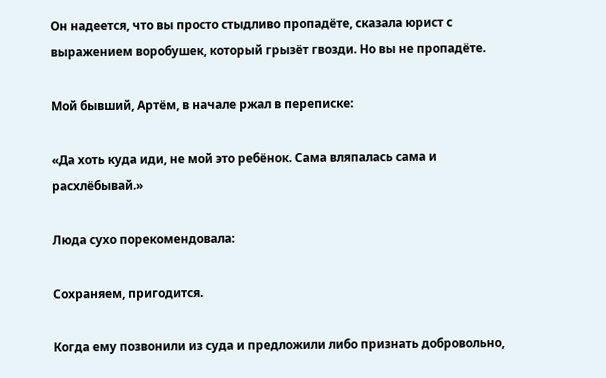Он надеется, что вы просто стыдливо пропадёте, сказала юрист с выражением воробушек, который грызёт гвозди. Но вы не пропадёте.

Мой бывший, Артём, в начале ржал в переписке:

«Да хоть куда иди, не мой это ребёнок. Сама вляпалась сама и расхлёбывай.»

Люда сухо порекомендовала:

Сохраняем, пригодится.

Когда ему позвонили из суда и предложили либо признать добровольно,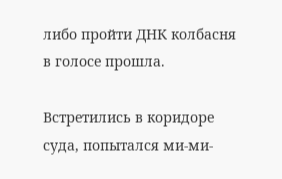либо пройти ДНК колбасня в голосе прошла.

Встретились в коридоре суда, попытался ми-ми-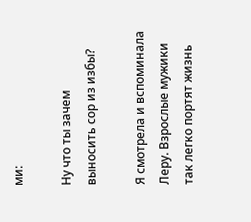ми:

Ну что ты зачем выносить сор из избы?

Я смотрела и вспоминала Леру. Взрослые мужики так легко портят жизнь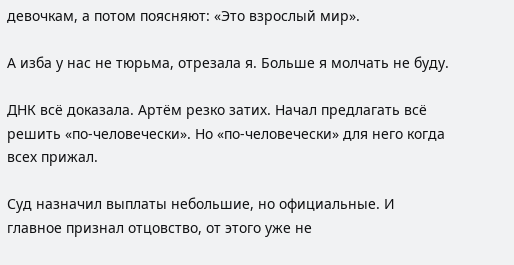девочкам, а потом поясняют: «Это взрослый мир».

А изба у нас не тюрьма, отрезала я. Больше я молчать не буду.

ДНК всё доказала. Артём резко затих. Начал предлагать всё решить «по-человечески». Но «по-человечески» для него когда всех прижал.

Суд назначил выплаты небольшие, но официальные. И главное признал отцовство, от этого уже не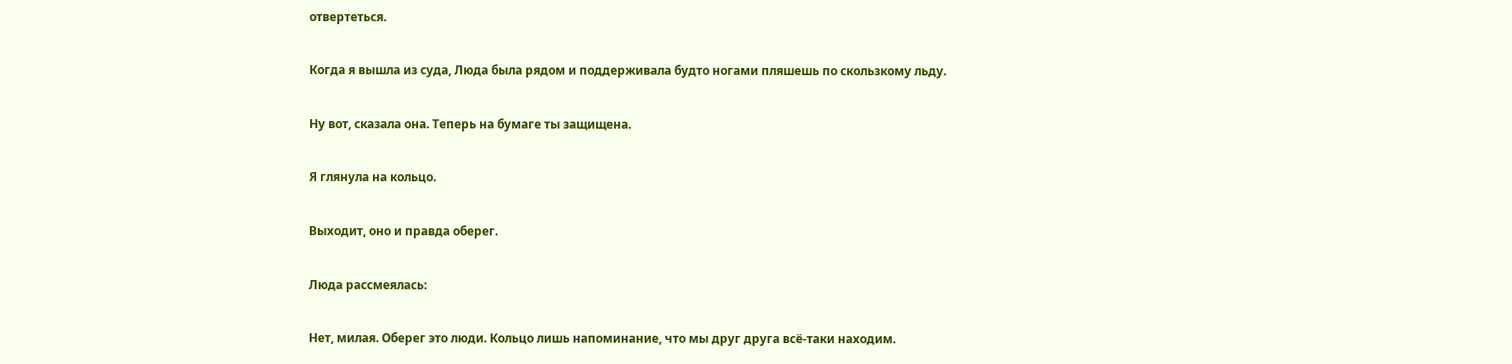отвертеться.

Когда я вышла из суда, Люда была рядом и поддерживала будто ногами пляшешь по скользкому льду.

Ну вот, сказала она. Теперь на бумаге ты защищена.

Я глянула на кольцо.

Выходит, оно и правда оберег.

Люда рассмеялась:

Нет, милая. Оберег это люди. Кольцо лишь напоминание, что мы друг друга всё-таки находим.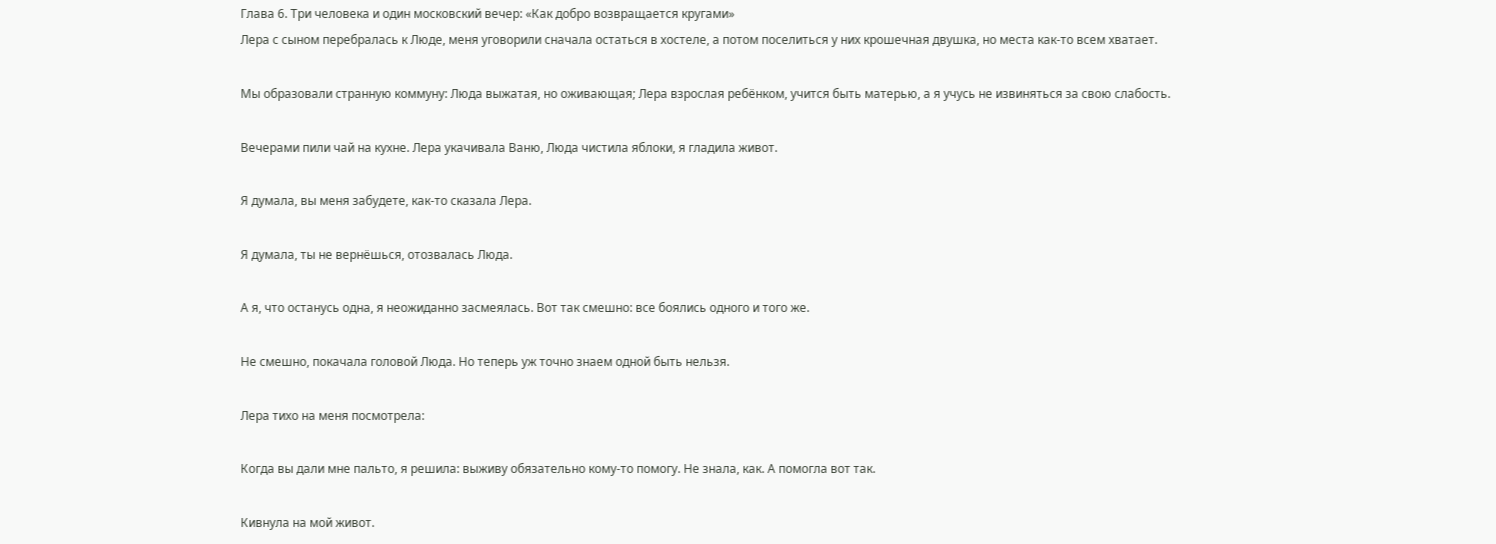Глава 6. Три человека и один московский вечер: «Как добро возвращается кругами»
Лера с сыном перебралась к Люде, меня уговорили сначала остаться в хостеле, а потом поселиться у них крошечная двушка, но места как-то всем хватает.

Мы образовали странную коммуну: Люда выжатая, но оживающая; Лера взрослая ребёнком, учится быть матерью, а я учусь не извиняться за свою слабость.

Вечерами пили чай на кухне. Лера укачивала Ваню, Люда чистила яблоки, я гладила живот.

Я думала, вы меня забудете, как-то сказала Лера.

Я думала, ты не вернёшься, отозвалась Люда.

А я, что останусь одна, я неожиданно засмеялась. Вот так смешно: все боялись одного и того же.

Не смешно, покачала головой Люда. Но теперь уж точно знаем одной быть нельзя.

Лера тихо на меня посмотрела:

Когда вы дали мне пальто, я решила: выживу обязательно кому-то помогу. Не знала, как. А помогла вот так.

Кивнула на мой живот.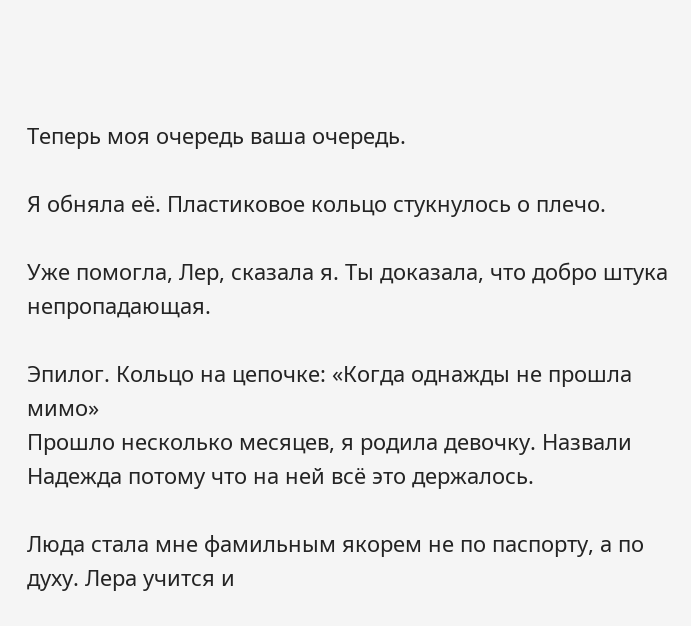Теперь моя очередь ваша очередь.

Я обняла её. Пластиковое кольцо стукнулось о плечо.

Уже помогла, Лер, сказала я. Ты доказала, что добро штука непропадающая.

Эпилог. Кольцо на цепочке: «Когда однажды не прошла мимо»
Прошло несколько месяцев, я родила девочку. Назвали Надежда потому что на ней всё это держалось.

Люда стала мне фамильным якорем не по паспорту, а по духу. Лера учится и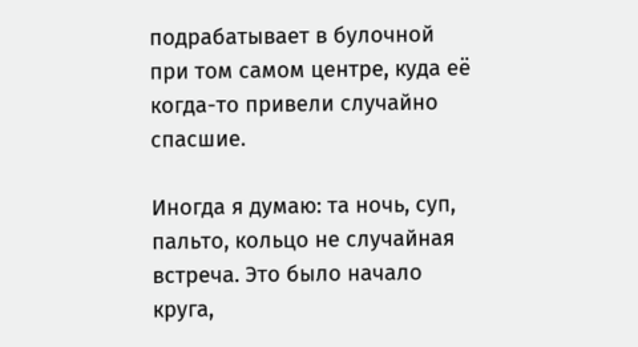подрабатывает в булочной при том самом центре, куда её когда-то привели случайно спасшие.

Иногда я думаю: та ночь, суп, пальто, кольцо не случайная встреча. Это было начало круга,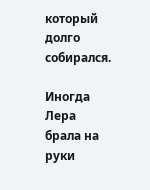который долго собирался.

Иногда Лера брала на руки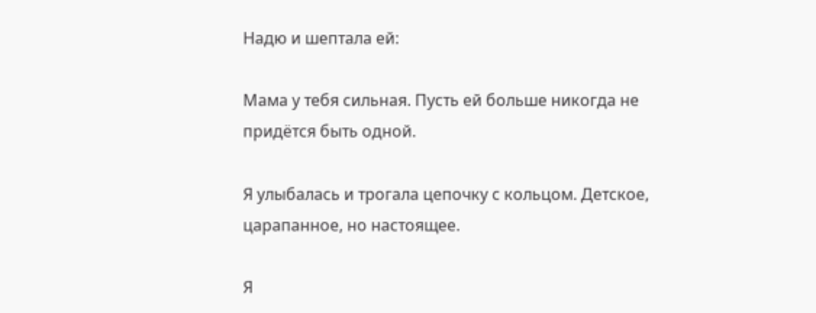Надю и шептала ей:

Мама у тебя сильная. Пусть ей больше никогда не придётся быть одной.

Я улыбалась и трогала цепочку с кольцом. Детское, царапанное, но настоящее.

Я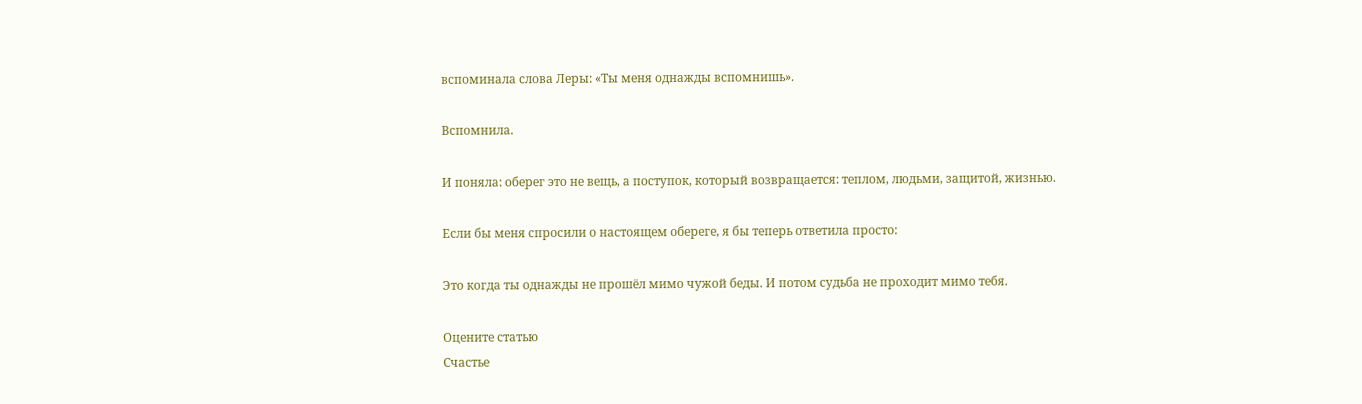вспоминала слова Леры: «Ты меня однажды вспомнишь».

Вспомнила.

И поняла: оберег это не вещь, а поступок, который возвращается: теплом, людьми, защитой, жизнью.

Если бы меня спросили о настоящем обереге, я бы теперь ответила просто:

Это когда ты однажды не прошёл мимо чужой беды. И потом судьба не проходит мимо тебя.

Оцените статью
Счастье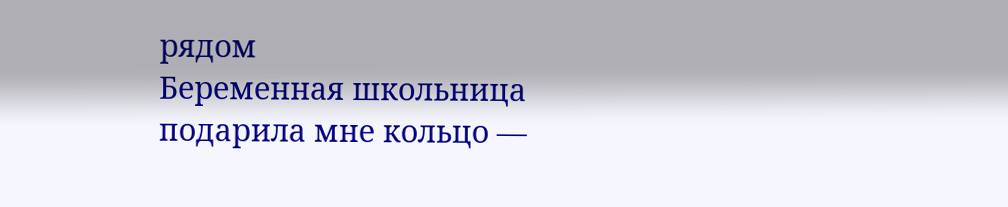рядом
Беременная школьница подарила мне кольцо —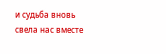и судьба вновь свела нас вместе